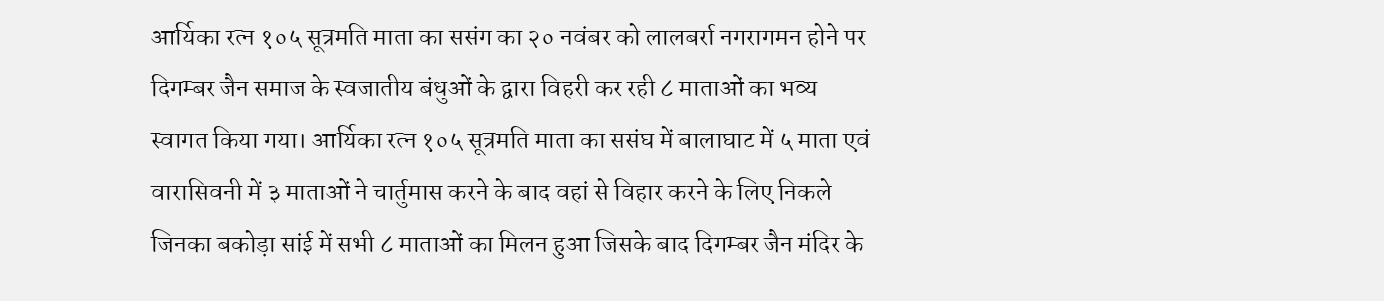आर्यिका रत्न १०५ सूत्रमति माता का ससंग का २० नवंबर को लालबर्रा नगरागमन होने पर दिगम्बर जैन समाज के स्वजातीय बंधुओं के द्वारा विहरी कर रही ८ माताओं का भव्य स्वागत किया गया। आर्यिका रत्न १०५ सूत्रमति माता का ससंघ में बालाघाट में ५ माता एवं वारासिवनी में ३ माताओं ने चार्तुमास करने के बाद वहां से विहार करने के लिए निकले जिनका बकोड़ा सांई में सभी ८ माताओं का मिलन हुआ जिसके बाद दिगम्बर जैन मंदिर के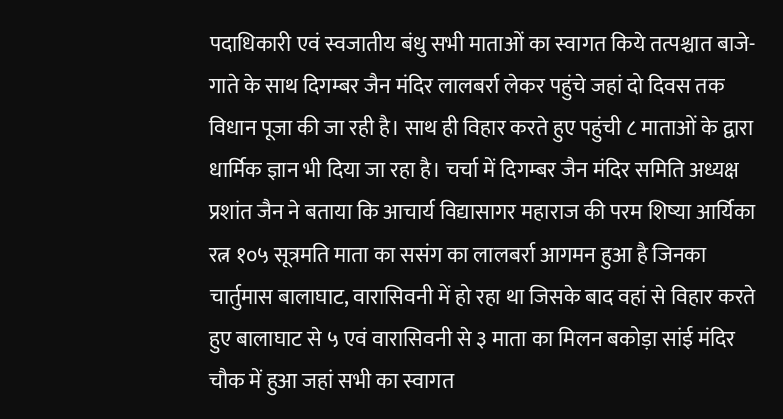पदाधिकारी एवं स्वजातीय बंधु सभी माताओं का स्वागत किये तत्पश्चात बाजे-गाते के साथ दिगम्बर जैन मंदिर लालबर्रा लेकर पहुंचे जहां दो दिवस तक विधान पूजा की जा रही है। साथ ही विहार करते हुए पहुंची ८ माताओं के द्वारा धार्मिक ज्ञान भी दिया जा रहा है। चर्चा में दिगम्बर जैन मंदिर समिति अध्यक्ष प्रशांत जैन ने बताया कि आचार्य विद्यासागर महाराज की परम शिष्या आर्यिका रत्न १०५ सूत्रमति माता का ससंग का लालबर्रा आगमन हुआ है जिनका चार्तुमास बालाघाट, वारासिवनी में हो रहा था जिसके बाद वहां से विहार करते हुए बालाघाट से ५ एवं वारासिवनी से ३ माता का मिलन बकोड़ा सांई मंदिर चौक में हुआ जहां सभी का स्वागत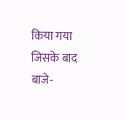किया गया जिसके बाद बाजे-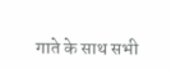गाते के साथ सभी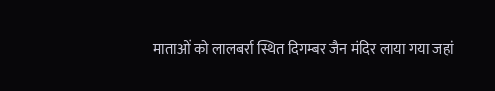माताओं को लालबर्रा स्थित दिगम्बर जैन मंदिर लाया गया जहां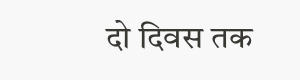दो दिवस तक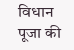विधान पूजा की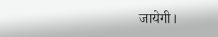जायेगी।